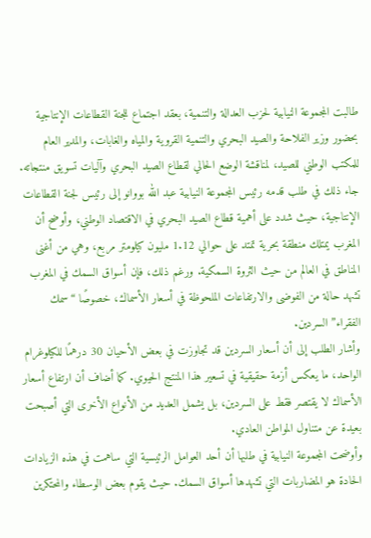طالبت المجموعة النيابية لحزب العدالة والتنمية، بعقد اجتماع للجنة القطاعات الإنتاجية بحضور وزير الفلاحة والصيد البحري والتنمية القروية والمياه والغابات، والمدير العام للمكتب الوطني للصيد، لمناقشة الوضع الحالي لقطاع الصيد البحري وآليات تسويق منتجاته.
جاء ذلك في طلب قدمه رئيس المجموعة النيابية عبد الله بووانو إلى رئيس لجنة القطاعات الإنتاجية، حيث شدد على أهمية قطاع الصيد البحري في الاقتصاد الوطني، وأوضح أن المغرب يمتلك منطقة بحرية تمتد على حوالي 1.12 مليون كيلومتر مربع، وهي من أغنى المناطق في العالم من حيث الثروة السمكية. ورغم ذلك، فإن أسواق السمك في المغرب تشهد حالة من الفوضى والارتفاعات الملحوظة في أسعار الأسماك، خصوصًا “سمك الفقراء” السردين.
وأشار الطلب إلى أن أسعار السردين قد تجاوزت في بعض الأحيان 30 درهمًا للكيلوغرام الواحد، ما يعكس أزمة حقيقية في تسعير هذا المنتج الحيوي. كما أضاف أن ارتفاع أسعار الأسماك لا يقتصر فقط على السردين، بل يشمل العديد من الأنواع الأخرى التي أصبحت بعيدة عن متناول المواطن العادي.
وأوضحت المجموعة النيابية في طلبها أن أحد العوامل الرئيسية التي ساهمت في هذه الزيادات الحادة هو المضاربات التي تشهدها أسواق السمك. حيث يقوم بعض الوسطاء والمحتكرين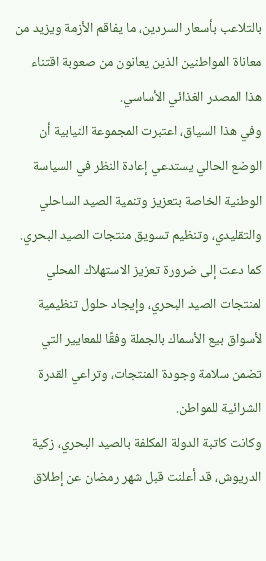بالتلاعب بأسعار السردين، ما يفاقم الأزمة ويزيد من معاناة المواطنين الذين يعانون من صعوبة اقتناء هذا المصدر الغذائي الأساسي.
وفي هذا السياق، اعتبرت المجموعة النيابية أن الوضع الحالي يستدعي إعادة النظر في السياسة الوطنية الخاصة بتعزيز وتنمية الصيد الساحلي والتقليدي، وتنظيم تسويق منتجات الصيد البحري. كما دعت إلى ضرورة تعزيز الاستهلاك المحلي لمنتجات الصيد البحري، وإيجاد حلول تنظيمية لأسواق بيع الأسماك بالجملة وفقًا للمعايير التي تضمن سلامة وجودة المنتجات، وتراعي القدرة الشرائية للمواطن.
وكانت كاتبة الدولة المكلفة بالصيد البحري، زكية الدريوش، قد أعلنت قبل شهر رمضان عن إطلاق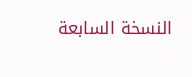النسخة السابعة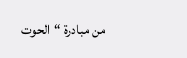من مبادرة “الحوت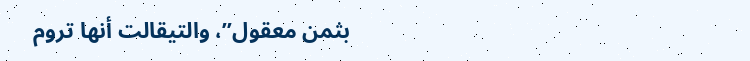بثمن معقول”، والتيقالت أنها تروم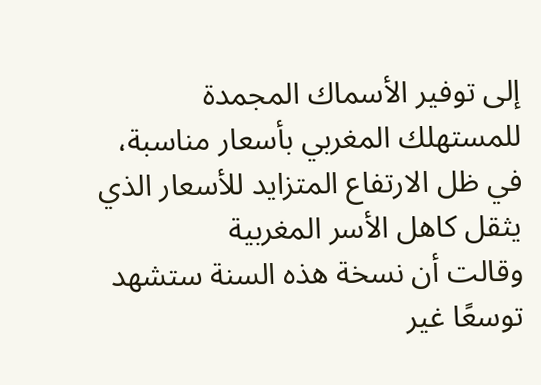إلى توفير الأسماك المجمدة للمستهلك المغربي بأسعار مناسبة، في ظل الارتفاع المتزايد للأسعار الذي يثقل كاهل الأسر المغربية
وقالت أن نسخة هذه السنة ستشهد توسعًا غير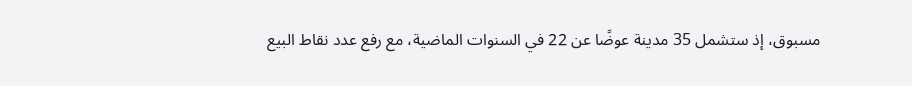مسبوق، إذ ستشمل 35 مدينة عوضًا عن 22 في السنوات الماضية، مع رفع عدد نقاط البيع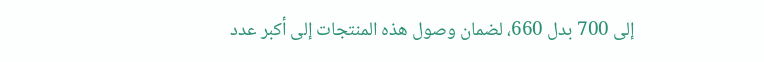إلى 700 بدل 660، لضمان وصول هذه المنتجات إلى أكبر عدد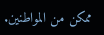ممكن من المواطنين.